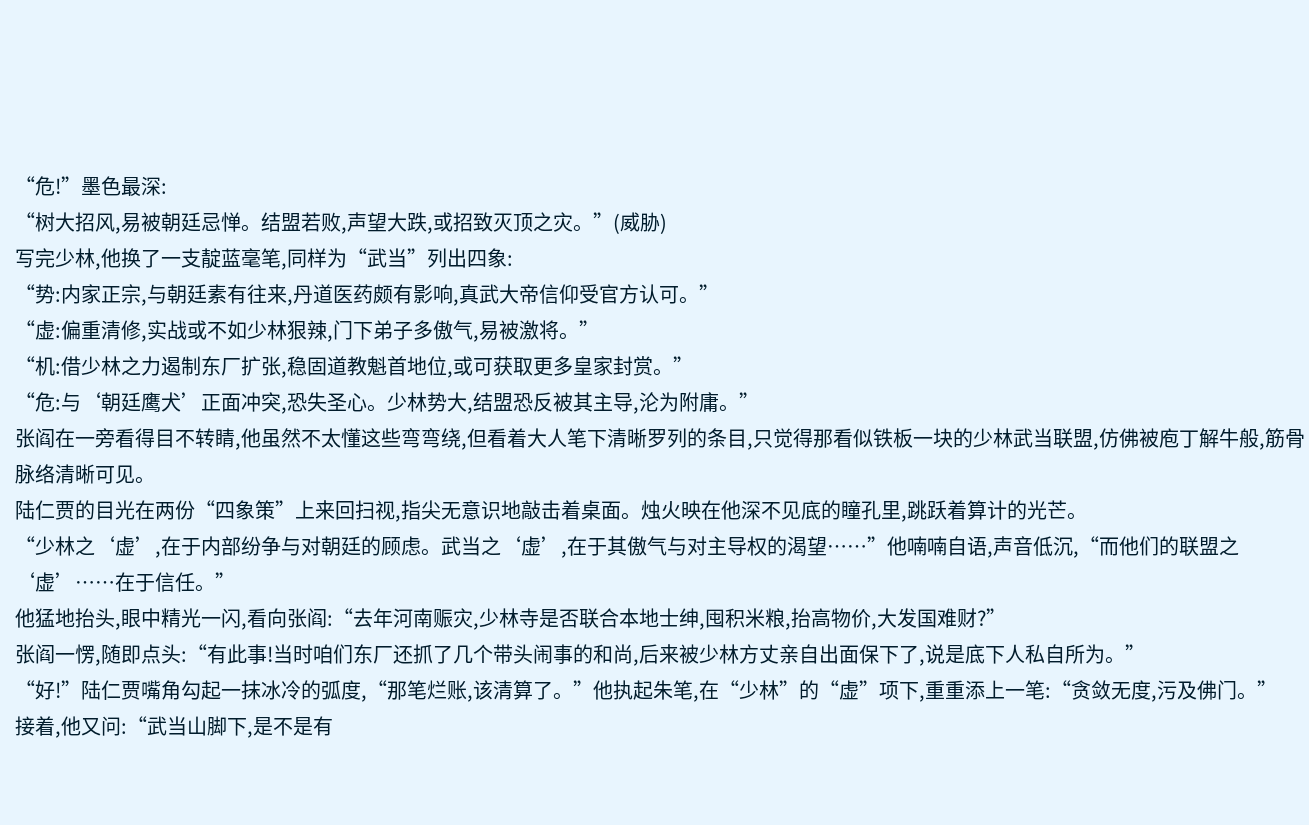“危!”墨色最深:
“树大招风,易被朝廷忌惮。结盟若败,声望大跌,或招致灭顶之灾。”(威胁)
写完少林,他换了一支靛蓝毫笔,同样为“武当”列出四象:
“势:内家正宗,与朝廷素有往来,丹道医药颇有影响,真武大帝信仰受官方认可。”
“虚:偏重清修,实战或不如少林狠辣,门下弟子多傲气,易被激将。”
“机:借少林之力遏制东厂扩张,稳固道教魁首地位,或可获取更多皇家封赏。”
“危:与‘朝廷鹰犬’正面冲突,恐失圣心。少林势大,结盟恐反被其主导,沦为附庸。”
张阎在一旁看得目不转睛,他虽然不太懂这些弯弯绕,但看着大人笔下清晰罗列的条目,只觉得那看似铁板一块的少林武当联盟,仿佛被庖丁解牛般,筋骨脉络清晰可见。
陆仁贾的目光在两份“四象策”上来回扫视,指尖无意识地敲击着桌面。烛火映在他深不见底的瞳孔里,跳跃着算计的光芒。
“少林之‘虚’,在于内部纷争与对朝廷的顾虑。武当之‘虚’,在于其傲气与对主导权的渴望……”他喃喃自语,声音低沉,“而他们的联盟之‘虚’……在于信任。”
他猛地抬头,眼中精光一闪,看向张阎:“去年河南赈灾,少林寺是否联合本地士绅,囤积米粮,抬高物价,大发国难财?”
张阎一愣,随即点头:“有此事!当时咱们东厂还抓了几个带头闹事的和尚,后来被少林方丈亲自出面保下了,说是底下人私自所为。”
“好!”陆仁贾嘴角勾起一抹冰冷的弧度,“那笔烂账,该清算了。”他执起朱笔,在“少林”的“虚”项下,重重添上一笔:“贪敛无度,污及佛门。”
接着,他又问:“武当山脚下,是不是有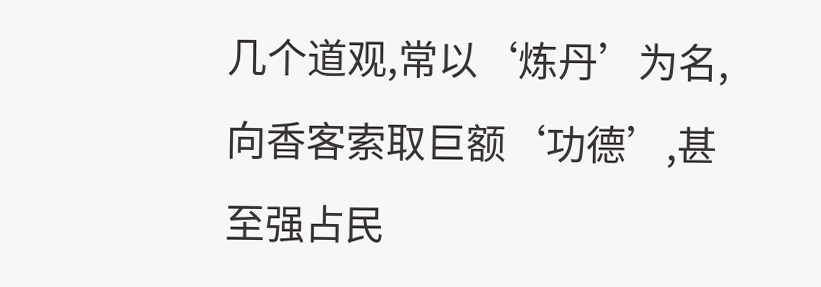几个道观,常以‘炼丹’为名,向香客索取巨额‘功德’,甚至强占民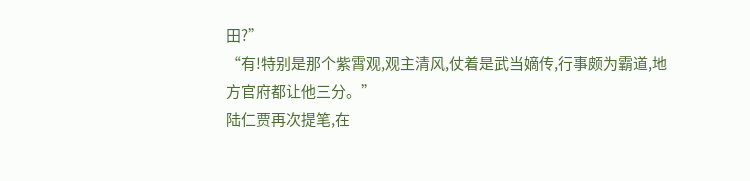田?”
“有!特别是那个紫霄观,观主清风,仗着是武当嫡传,行事颇为霸道,地方官府都让他三分。”
陆仁贾再次提笔,在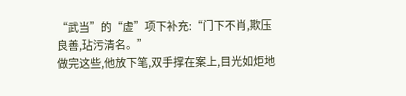“武当”的“虚”项下补充:“门下不肖,欺压良善,玷污清名。”
做完这些,他放下笔,双手撑在案上,目光如炬地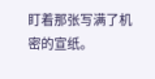盯着那张写满了机密的宣纸。